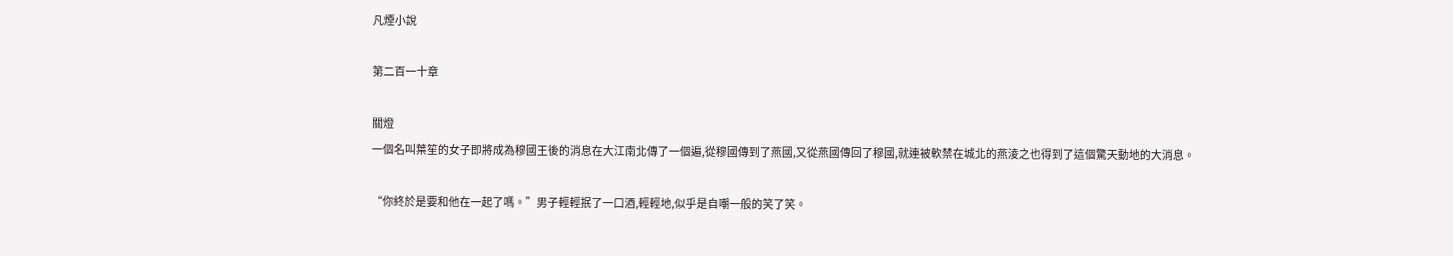凡煙小說

第二百一十章

關燈
一個名叫葉笙的女子即將成為穆國王後的消息在大江南北傳了一個遍,從穆國傳到了燕國,又從燕國傳回了穆國,就連被軟禁在城北的燕淩之也得到了這個驚天動地的大消息。

“你終於是要和他在一起了嗎。”男子輕輕抿了一口酒,輕輕地,似乎是自嘲一般的笑了笑。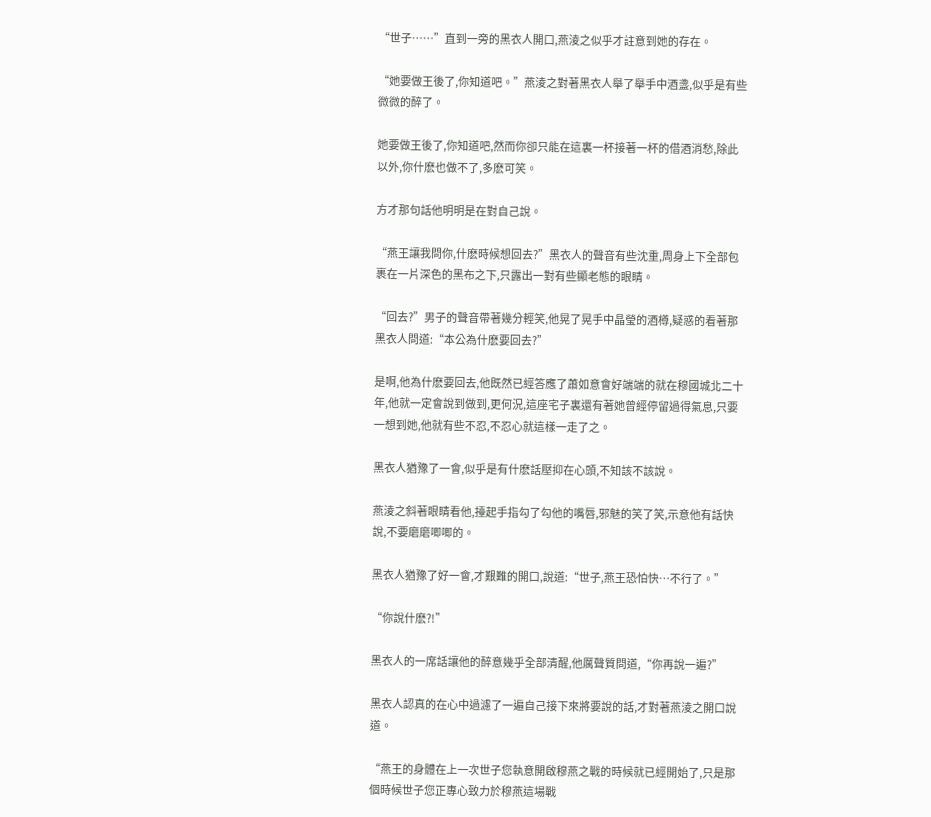“世子……”直到一旁的黑衣人開口,燕淩之似乎才註意到她的存在。

“她要做王後了,你知道吧。”燕淩之對著黑衣人舉了舉手中酒盞,似乎是有些微微的醉了。

她要做王後了,你知道吧,然而你卻只能在這裏一杯接著一杯的借酒消愁,除此以外,你什麽也做不了,多麽可笑。

方才那句話他明明是在對自己說。

“燕王讓我問你,什麽時候想回去?”黑衣人的聲音有些沈重,周身上下全部包裹在一片深色的黑布之下,只露出一對有些顯老態的眼睛。

“回去?”男子的聲音帶著幾分輕笑,他晃了晃手中晶瑩的酒樽,疑惑的看著那黑衣人問道:“本公為什麽要回去?”

是啊,他為什麽要回去,他既然已經答應了蕭如意會好端端的就在穆國城北二十年,他就一定會說到做到,更何況,這座宅子裏還有著她曾經停留過得氣息,只要一想到她,他就有些不忍,不忍心就這樣一走了之。

黑衣人猶豫了一會,似乎是有什麽話壓抑在心頭,不知該不該說。

燕淩之斜著眼睛看他,擡起手指勾了勾他的嘴唇,邪魅的笑了笑,示意他有話快說,不要磨磨唧唧的。

黑衣人猶豫了好一會,才艱難的開口,說道:“世子,燕王恐怕快…不行了。”

“你說什麽?!”

黑衣人的一席話讓他的醉意幾乎全部清醒,他厲聲質問道,“你再說一遍?”

黑衣人認真的在心中過濾了一遍自己接下來將要說的話,才對著燕淩之開口說道。

“燕王的身體在上一次世子您執意開啟穆燕之戰的時候就已經開始了,只是那個時候世子您正專心致力於穆燕這場戰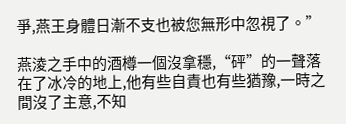爭,燕王身體日漸不支也被您無形中忽視了。”

燕淩之手中的酒樽一個沒拿穩,“砰”的一聲落在了冰冷的地上,他有些自責也有些猶豫,一時之間沒了主意,不知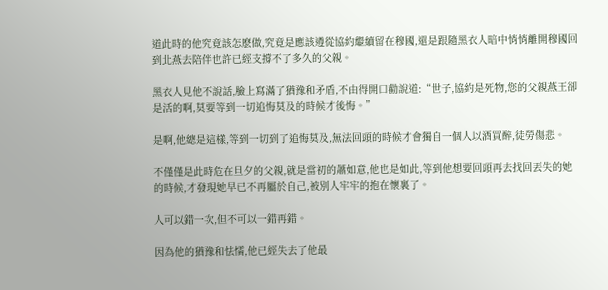道此時的他究竟該怎麽做,究竟是應該遵從協約繼續留在穆國,還是跟隨黑衣人暗中悄悄離開穆國回到北燕去陪伴也許已經支撐不了多久的父親。

黑衣人見他不說話,臉上寫滿了猶豫和矛盾,不由得開口勸說道:“世子,協約是死物,您的父親燕王卻是活的啊,莫要等到一切追悔莫及的時候才後悔。”

是啊,他總是這樣,等到一切到了追悔莫及,無法回頭的時候才會獨自一個人以酒買醉,徒勞傷悲。

不僅僅是此時危在旦夕的父親,就是當初的蕭如意,他也是如此,等到他想要回頭再去找回丟失的她的時候,才發現她早已不再屬於自己,被別人牢牢的抱在懷裏了。

人可以錯一次,但不可以一錯再錯。

因為他的猶豫和怯懦,他已經失去了他最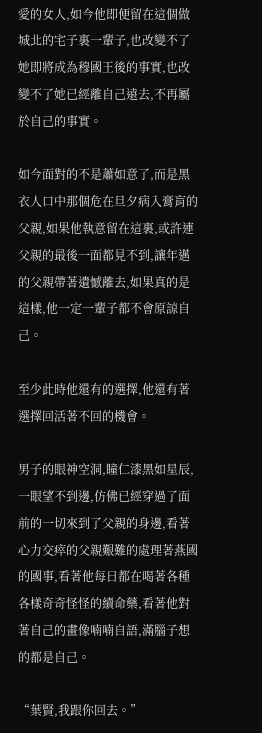愛的女人,如今他即便留在這個做城北的宅子裏一輩子,也改變不了她即將成為穆國王後的事實,也改變不了她已經離自己遠去,不再屬於自己的事實。

如今面對的不是蕭如意了,而是黑衣人口中那個危在旦夕病入膏肓的父親,如果他執意留在這裏,或許連父親的最後一面都見不到,讓年邁的父親帶著遺憾離去,如果真的是這樣,他一定一輩子都不會原諒自己。

至少此時他還有的選擇,他還有著選擇回活著不回的機會。

男子的眼神空洞,瞳仁漆黑如星辰,一眼望不到邊,仿佛已經穿過了面前的一切來到了父親的身邊,看著心力交瘁的父親艱難的處理著燕國的國事,看著他每日都在喝著各種各樣奇奇怪怪的續命藥,看著他對著自己的畫像喃喃自語,滿腦子想的都是自己。

“葉賢,我跟你回去。”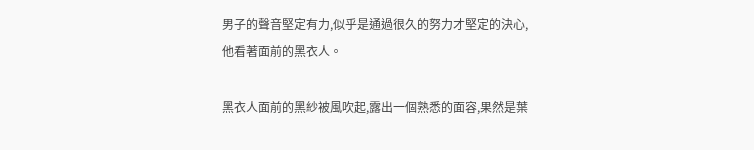男子的聲音堅定有力,似乎是通過很久的努力才堅定的決心,他看著面前的黑衣人。

黑衣人面前的黑紗被風吹起,露出一個熟悉的面容,果然是葉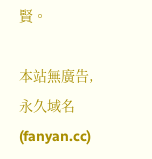賢。

本站無廣告,永久域名(fanyan.cc)